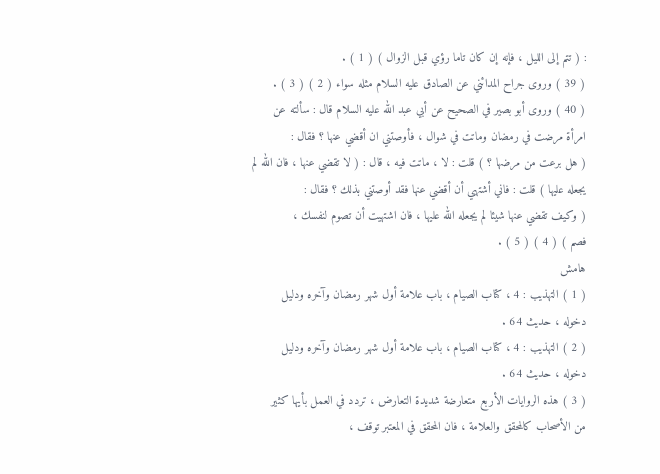: ( تتم إلى الليل ، فإنه إن كان تاما رؤي قبل الزوال ) ( 1 ) .
( 39 ) وروى جراح المدائني عن الصادق عليه السلام مثله سواء ( 2 ) ( 3 ) .
( 40 ) وروى أبو بصير في الصحيح عن أبي عبد الله عليه السلام قال : سألته عن
امرأة مرضت في رمضان وماتت في شوال ، فأوصتني ان أقضي عنها ؟ فقال :
( هل برعت من مرضها ؟ ) قلت : لا ، ماتت فيه ، قال : ( لا تقضي عنها ، فان الله لم
يجعله عليها ) قلت : فاني أشتهي أن أقضي عنها فقد أوصتني بذلك ؟ فقال :
( وكيف تقضي عنها شيئا لم يجعله الله عليها ، فان اشتهيت أن تصوم لنفسك ،
فصم ) ( 4 ) ( 5 ) .
هامش
( 1 ) التهذيب : 4 ، كتاب الصيام ، باب علامة أول شهر رمضان وآخره ودليل
دخوله ، حديث 64 .
( 2 ) التهذيب : 4 ، كتاب الصيام ، باب علامة أول شهر رمضان وآخره ودليل
دخوله ، حديث 64 .
( 3 ) هذه الروايات الأربع متعارضة شديدة التعارض ، تردد في العمل بأيها كثير
من الأصحاب كالمحقق والعلامة ، فان المحقق في المعتبر توقف ،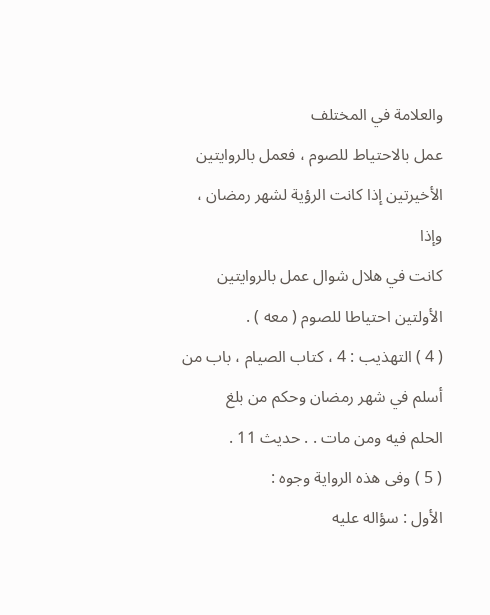والعلامة في المختلف
عمل بالاحتياط للصوم ، فعمل بالروايتين الأخيرتين إذا كانت الرؤية لشهر رمضان ، وإذا
كانت في هلال شوال عمل بالروايتين الأولتين احتياطا للصوم ( معه ) .
( 4 ) التهذيب : 4 ، كتاب الصيام ، باب من أسلم في شهر رمضان وحكم من بلغ
الحلم فيه ومن مات . . حديث 11 .
( 5 ) وفى هذه الرواية وجوه :
الأول : سؤاله عليه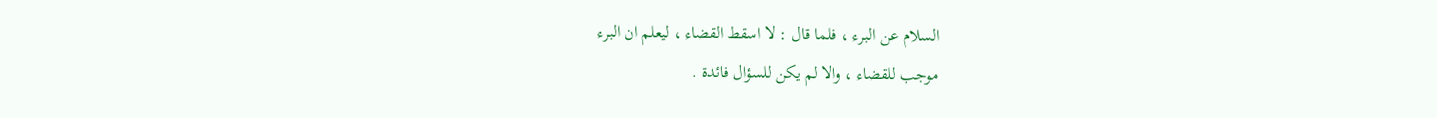السلام عن البرء ، فلما قال : لا اسقط القضاء ، ليعلم ان البرء
موجب للقضاء ، والا لم يكن للسؤال فائدة .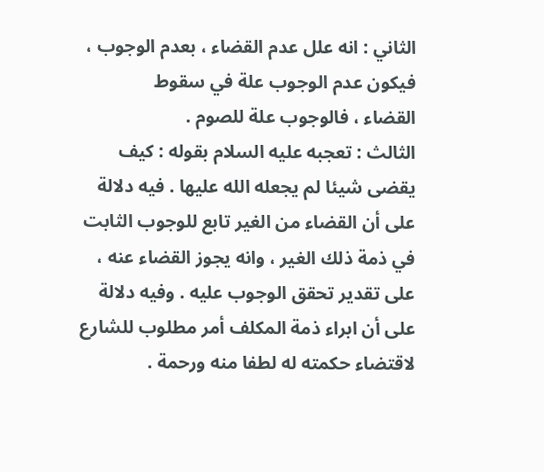الثاني : انه علل عدم القضاء ، بعدم الوجوب ، فيكون عدم الوجوب علة في سقوط
القضاء ، فالوجوب علة للصوم .
الثالث : تعجبه عليه السلام بقوله : كيف يقضى شيئا لم يجعله الله عليها . فيه دلالة
على أن القضاء من الغير تابع للوجوب الثابت في ذمة ذلك الغير ، وانه يجوز القضاء عنه ،
على تقدير تحقق الوجوب عليه . وفيه دلالة على أن ابراء ذمة المكلف أمر مطلوب للشارع
لاقتضاء حكمته له لطفا منه ورحمة .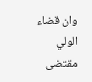وان قضاء الولي مقتضى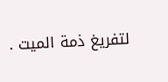لتفريغ ذمة الميت .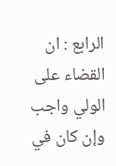الرابع : ان القضاء على الولي واجب وإن كان في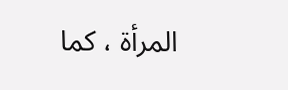المرأة ، كما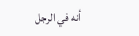أنه في الرجل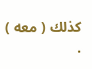كذلك ( معه ) .